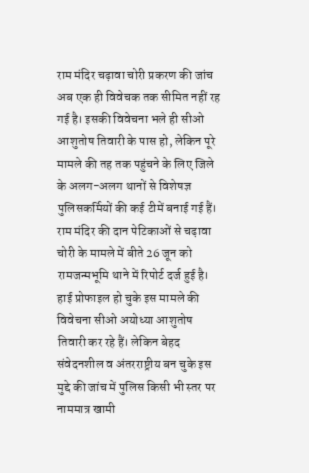राम मंदिर चढ़ावा चोरी प्रकरण की जांच अब एक ही विवेचक तक सीमित नहीं रह गई है। इसकी विवेचना भले ही सीओ आशुतोष तिवारी के पास हो, लेकिन पूरे मामले की तह तक पहुंचने के लिए जिले के अलग-अलग थानों से विशेषज्ञ पुलिसकर्मियों की कई टीमें बनाई गई हैं।
राम मंदिर की दान पेटिकाओं से चढ़ावा चोरी के मामले में बीते 26 जून को रामजन्मभूमि थाने में रिपोर्ट दर्ज हुई है। हाई प्रोफाइल हो चुके इस मामले की विवेचना सीओ अयोध्या आशुतोष तिवारी कर रहे हैं। लेकिन बेहद संवेदनशील व अंतरराष्ट्रीय बन चुके इस मुद्दे की जांच में पुलिस किसी भी स्तर पर नाममात्र खामी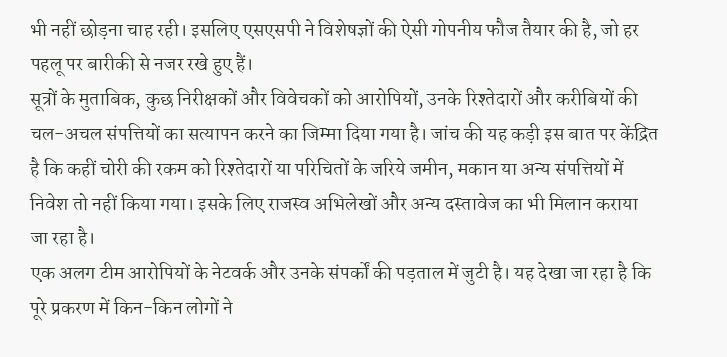भी नहीं छोड़ना चाह रही। इसलिए एसएसपी ने विशेषज्ञों की ऐसी गोपनीय फौज तैयार की है, जो हर पहलू पर बारीकी से नजर रखे हुए हैं।
सूत्रों के मुताबिक, कुछ निरीक्षकों और विवेचकों को आरोपियों, उनके रिश्तेदारों और करीबियों की चल-अचल संपत्तियों का सत्यापन करने का जिम्मा दिया गया है। जांच की यह कड़ी इस बात पर केंद्रित है कि कहीं चोरी की रकम को रिश्तेदारों या परिचितों के जरिये जमीन, मकान या अन्य संपत्तियों में निवेश तो नहीं किया गया। इसके लिए राजस्व अभिलेखों और अन्य दस्तावेज का भी मिलान कराया जा रहा है।
एक अलग टीम आरोपियों के नेटवर्क और उनके संपर्कों की पड़ताल में जुटी है। यह देखा जा रहा है कि पूरे प्रकरण में किन-किन लोगों ने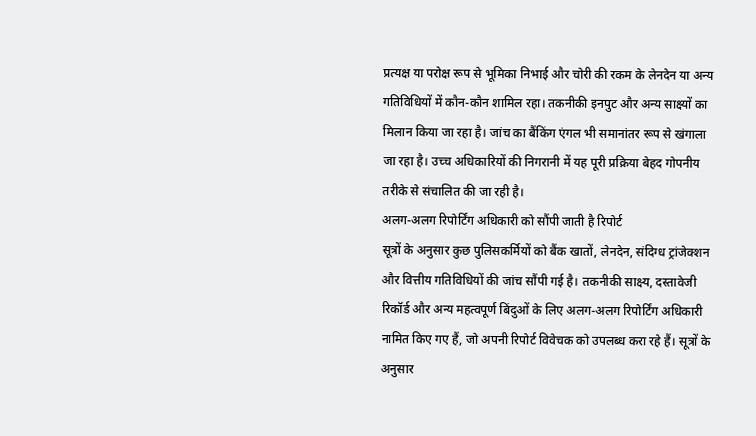प्रत्यक्ष या परोक्ष रूप से भूमिका निभाई और चोरी की रकम के लेनदेन या अन्य गतिविधियों में कौन-कौन शामिल रहा। तकनीकी इनपुट और अन्य साक्ष्यों का मिलान किया जा रहा है। जांच का बैंकिंग एंगल भी समानांतर रूप से खंगाला जा रहा है। उच्च अधिकारियों की निगरानी में यह पूरी प्रक्रिया बेहद गोपनीय तरीके से संचालित की जा रही है।
अलग-अलग रिपोर्टिंग अधिकारी को सौंपी जाती है रिपोर्ट
सूत्रों के अनुसार कुछ पुलिसकर्मियों को बैंक खातों, लेनदेन, संदिग्ध ट्रांजेक्शन और वित्तीय गतिविधियों की जांच सौंपी गई है। तकनीकी साक्ष्य, दस्तावेजी रिकॉर्ड और अन्य महत्वपूर्ण बिंदुओं के लिए अलग-अलग रिपोर्टिंग अधिकारी नामित किए गए हैं, जो अपनी रिपोर्ट विवेचक को उपलब्ध करा रहे हैं। सूत्रों के अनुसार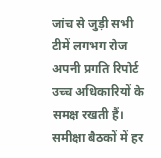जांच से जुड़ी सभी टीमें लगभग रोज अपनी प्रगति रिपोर्ट उच्च अधिकारियों के समक्ष रखती हैं। समीक्षा बैठकों में हर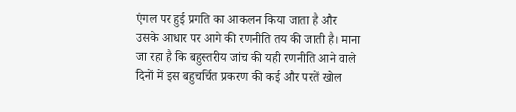एंगल पर हुई प्रगति का आकलन किया जाता है और उसके आधार पर आगे की रणनीति तय की जाती है। माना जा रहा है कि बहुस्तरीय जांच की यही रणनीति आने वाले दिनों में इस बहुचर्चित प्रकरण की कई और परतें खोल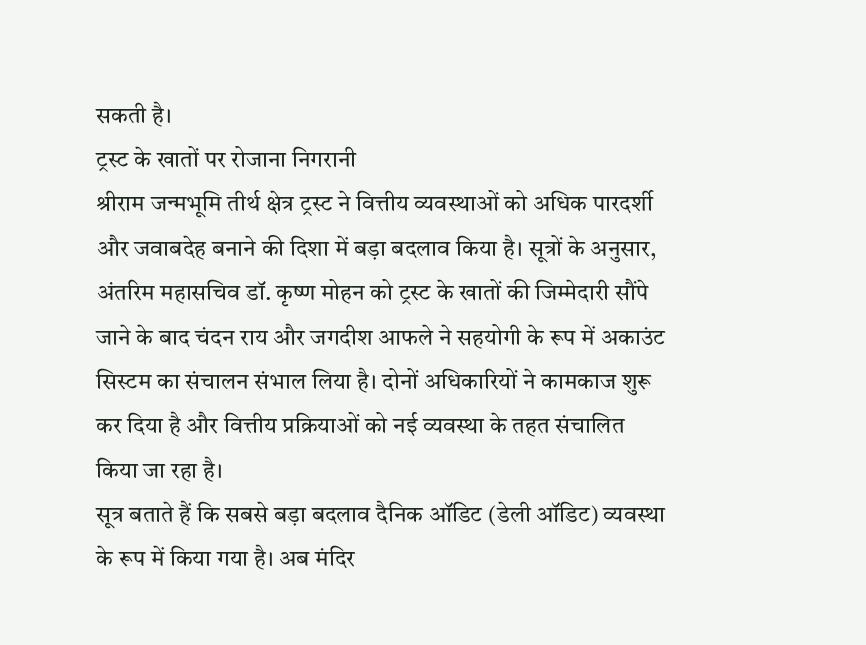सकती है।
ट्रस्ट के खातों पर रोजाना निगरानी
श्रीराम जन्मभूमि तीर्थ क्षेत्र ट्रस्ट ने वित्तीय व्यवस्थाओं को अधिक पारदर्शी और जवाबदेह बनाने की दिशा में बड़ा बदलाव किया है। सूत्रों के अनुसार, अंतरिम महासचिव डॉ. कृष्ण मोहन को ट्रस्ट के खातों की जिम्मेदारी सौंपे जाने के बाद चंदन राय और जगदीश आफले ने सहयोगी के रूप में अकाउंट सिस्टम का संचालन संभाल लिया है। दोनों अधिकारियों ने कामकाज शुरू कर दिया है और वित्तीय प्रक्रियाओं को नई व्यवस्था के तहत संचालित किया जा रहा है।
सूत्र बताते हैं कि सबसे बड़ा बदलाव दैनिक ऑडिट (डेली ऑडिट) व्यवस्था के रूप में किया गया है। अब मंदिर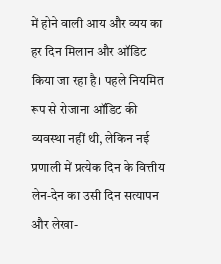में होने वाली आय और व्यय का हर दिन मिलान और ऑडिट किया जा रहा है। पहले नियमित रूप से रोजाना ऑडिट की व्यवस्था नहीं थी, लेकिन नई प्रणाली में प्रत्येक दिन के वित्तीय लेन-देन का उसी दिन सत्यापन और लेखा-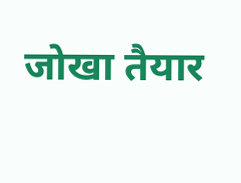जोखा तैयार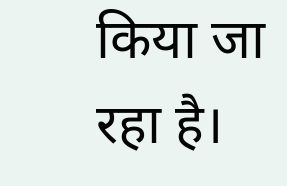किया जा रहा है।